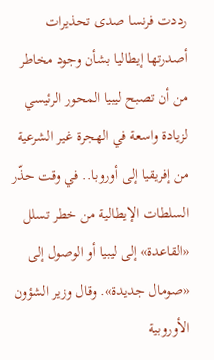رددت فرنسا صدى تحذيرات أصدرتها إيطاليا بشأن وجود مخاطر من أن تصبح ليبيا المحور الرئيسي لزيادة واسعة في الهجرة غير الشرعية من إفريقيا إلى أوروبا.. في وقت حذّر السلطات الإيطالية من خطر تسلل «القاعدة» إلى ليبيا أو الوصول إلى «صومال جديدة». وقال وزير الشؤون الأوروبية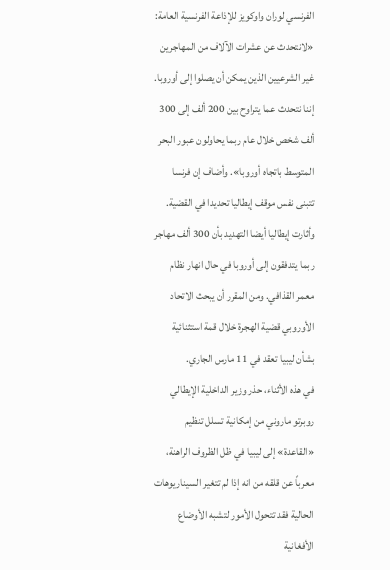الفرنسي لوران واوكويز للإذاعة الفرنسية العامة: «لانتحدث عن عشرات الآلاف من المهاجرين غير الشرعيين الذين يمكن أن يصلوا إلى أوروبا. إننا نتحدث عما يتراوح بين 200 ألف إلى 300 ألف شخص خلال عام ربما يحاولون عبور البحر المتوسط باتجاه أوروبا». وأضاف إن فرنسا تتبنى نفس موقف إيطاليا تحديدا في القضية. وأثارت إيطاليا أيضا التهديد بأن 300 ألف مهاجر ربما يتدفقون إلى أوروبا في حال انهار نظام معمر القذافي. ومن المقرر أن يبحث الاتحاد الأوروبي قضية الهجرة خلال قمة استثنائية بشأن ليبيا تعقد في 11 مارس الجاري.
في هذه الأثناء، حذر وزير الداخلية الإيطالي روبرتو ماروني من إمكانية تسلل تنظيم «القاعدة» إلى ليبيا في ظل الظروف الراهنة، معرباً عن قلقه من انه إذا لم تتغير السيناريوهات الحالية فقد تتحول الأمور لتشبه الأوضاع الأفغانية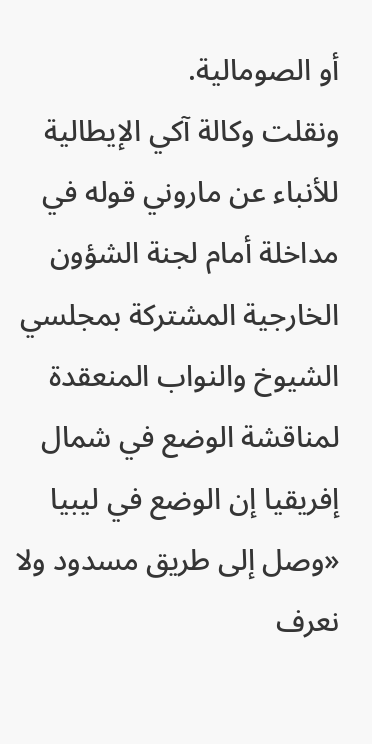أو الصومالية.
ونقلت وكالة آكي الإيطالية للأنباء عن ماروني قوله في مداخلة أمام لجنة الشؤون الخارجية المشتركة بمجلسي الشيوخ والنواب المنعقدة لمناقشة الوضع في شمال إفريقيا إن الوضع في ليبيا «وصل إلى طريق مسدود ولا نعرف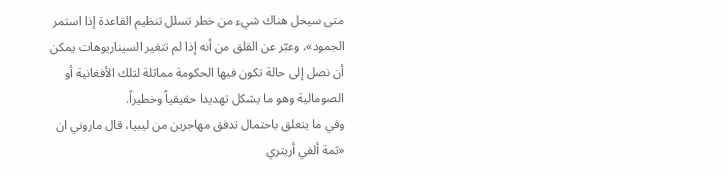متى سيحل هناك شيء من خطر تسلل تنظيم القاعدة إذا استمر الجمود»، وعبّر عن القلق من أنه إذا لم تتغير السيناريوهات يمكن أن نصل إلى حالة تكون فيها الحكومة مماثلة لتلك الأفغانية أو الصومالية وهو ما يشكل تهديدا حقيقياً وخطيراً.
وفي ما يتعلق باحتمال تدفق مهاجرين من ليبيا، قال ماروني ان «ثمة ألفي أريتري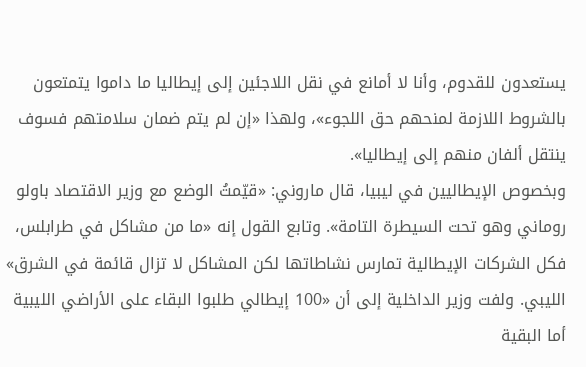يستعدون للقدوم، وأنا لا أمانع في نقل اللاجئين إلى إيطاليا ما داموا يتمتعون بالشروط اللازمة لمنحهم حق اللجوء»، ولهذا «إن لم يتم ضمان سلامتهم فسوف ينتقل ألفان منهم إلى إيطاليا».
وبخصوص الإيطاليين في ليبيا، قال ماروني: «قيّمتُ الوضع مع وزير الاقتصاد باولو روماني وهو تحت السيطرة التامة». وتابع القول إنه «ما من مشاكل في طرابلس، فكل الشركات الإيطالية تمارس نشاطاتها لكن المشاكل لا تزال قائمة في الشرق» الليبي. ولفت وزير الداخلية إلى أن «100 إيطالي طلبوا البقاء على الأراضي الليبية أما البقية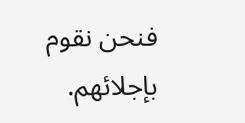فنحن نقوم بإجلائهم.